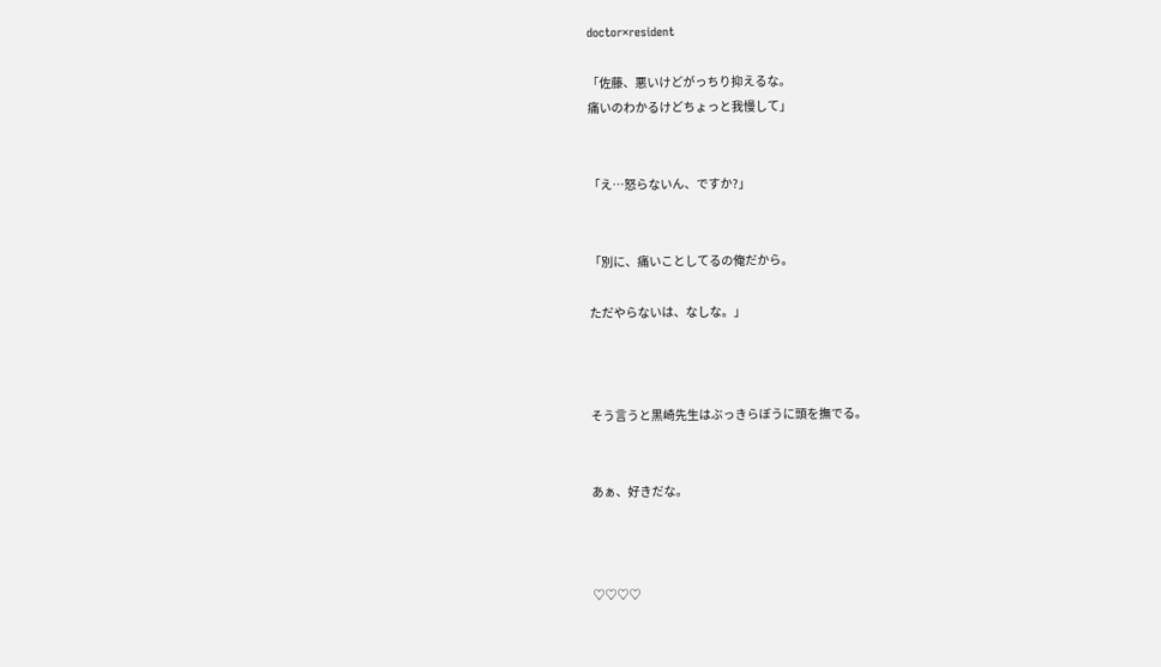doctor×resident

「佐藤、悪いけどがっちり抑えるな。
痛いのわかるけどちょっと我慢して」


「え…怒らないん、ですか?」


「別に、痛いことしてるの俺だから。

ただやらないは、なしな。」



そう言うと黒崎先生はぶっきらぼうに頭を撫でる。


あぁ、好きだな。



♡♡♡♡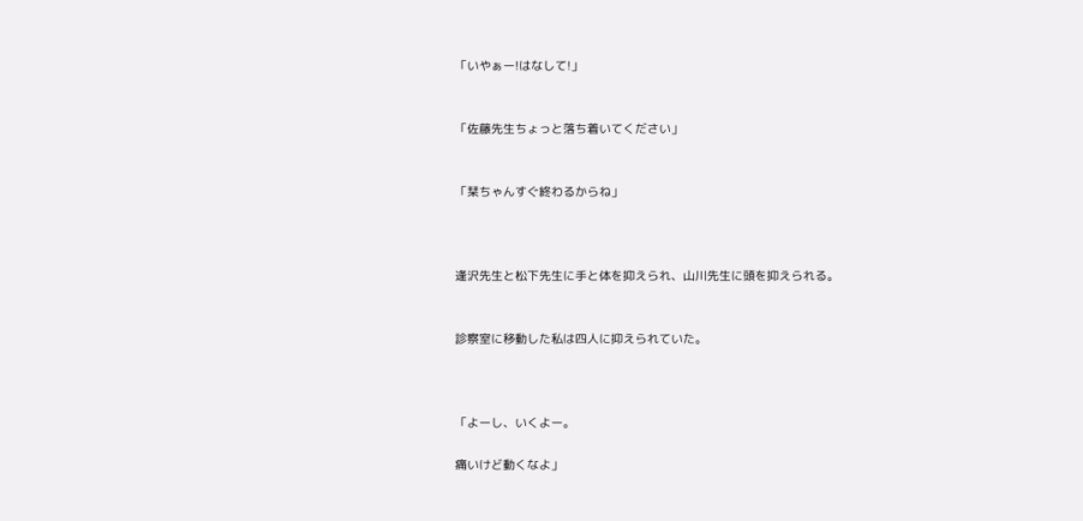「いやぁー!はなして!」


「佐藤先生ちょっと落ち着いてください」


「栞ちゃんすぐ終わるからね」



逢沢先生と松下先生に手と体を抑えられ、山川先生に頭を抑えられる。


診察室に移動した私は四人に抑えられていた。



「よーし、いくよー。

痛いけど動くなよ」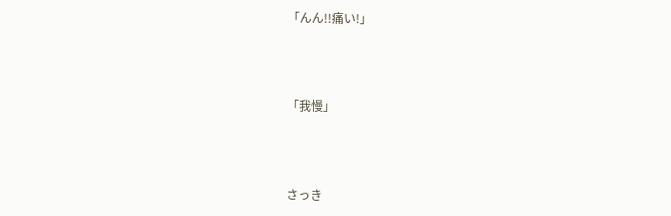「んん!!痛い!」



「我慢」



さっき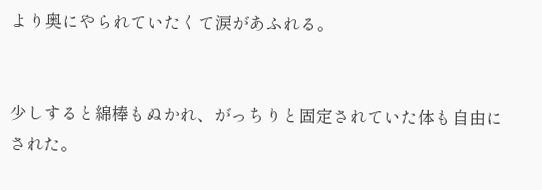より奥にやられていたくて涙があふれる。


少しすると綿棒もぬかれ、がっちりと固定されていた体も自由にされた。